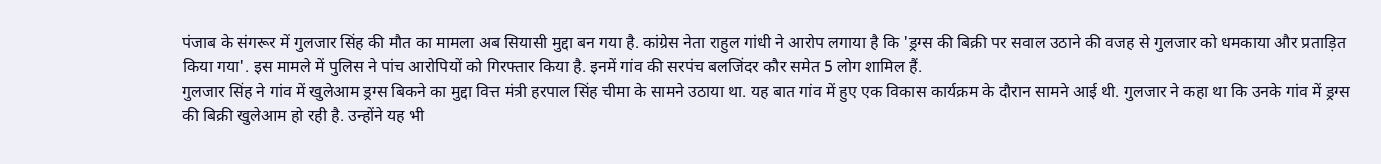पंजाब के संगरूर में गुलजार सिंह की मौत का मामला अब सियासी मुद्दा बन गया है. कांग्रेस नेता राहुल गांधी ने आरोप लगाया है कि 'ड्रग्स की बिक्री पर सवाल उठाने की वजह से गुलजार को धमकाया और प्रताड़ित किया गया'. इस मामले में पुलिस ने पांच आरोपियों को गिरफ्तार किया है. इनमें गांव की सरपंच बलजिंदर कौर समेत 5 लोग शामिल हैं.
गुलजार सिंह ने गांव में खुलेआम ड्रग्स बिकने का मुद्दा वित्त मंत्री हरपाल सिंह चीमा के सामने उठाया था. यह बात गांव में हुए एक विकास कार्यक्रम के दौरान सामने आई थी. गुलजार ने कहा था कि उनके गांव में ड्रग्स की बिक्री खुलेआम हो रही है. उन्होंने यह भी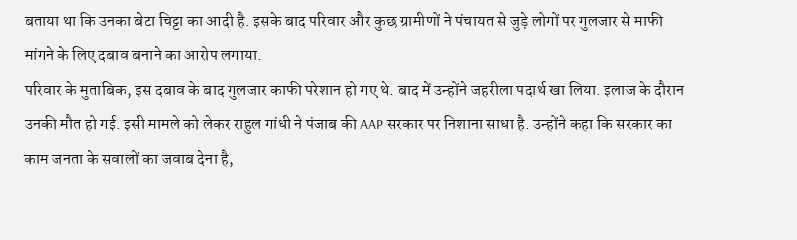बताया था कि उनका बेटा चिट्टा का आदी है. इसके बाद परिवार और कुछ ग्रामीणों ने पंचायत से जुड़े लोगों पर गुलजार से माफी मांगने के लिए दबाव बनाने का आरोप लगाया.
परिवार के मुताबिक, इस दबाव के बाद गुलजार काफी परेशान हो गए थे. बाद में उन्होंने जहरीला पदार्थ खा लिया. इलाज के दौरान उनकी मौत हो गई. इसी मामले को लेकर राहुल गांधी ने पंजाब की AAP सरकार पर निशाना साधा है. उन्होंने कहा कि सरकार का काम जनता के सवालों का जवाब देना है,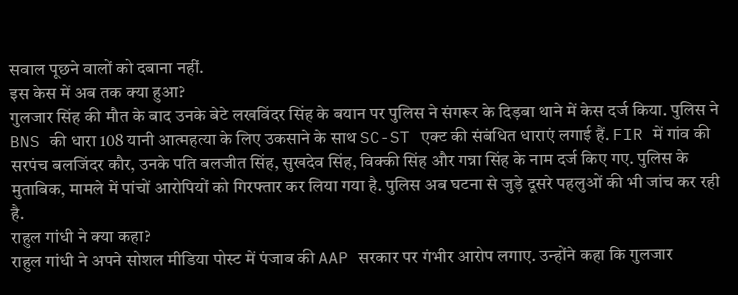सवाल पूछने वालों को दबाना नहीं.
इस केस में अब तक क्या हुआ?
गुलजार सिंह की मौत के बाद उनके बेटे लखविंदर सिंह के बयान पर पुलिस ने संगरूर के दिड़बा थाने में केस दर्ज किया. पुलिस ने BNS की धारा 108 यानी आत्महत्या के लिए उकसाने के साथ SC-ST एक्ट की संबंधित धाराएं लगाई हैं. FIR में गांव की सरपंच बलजिंदर कौर, उनके पति बलजीत सिंह, सुखदेव सिंह, विक्की सिंह और गन्ना सिंह के नाम दर्ज किए गए. पुलिस के मुताबिक, मामले में पांचों आरोपियों को गिरफ्तार कर लिया गया है. पुलिस अब घटना से जुड़े दूसरे पहलुओं की भी जांच कर रही है.
राहुल गांधी ने क्या कहा?
राहुल गांधी ने अपने सोशल मीडिया पोस्ट में पंजाब की AAP सरकार पर गंभीर आरोप लगाए. उन्होंने कहा कि गुलजार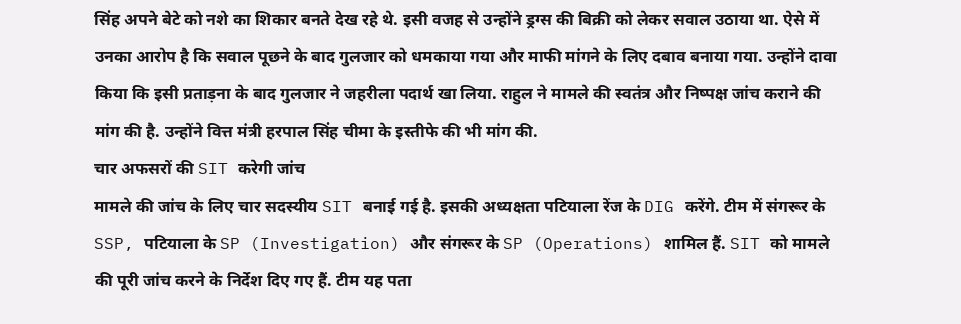सिंह अपने बेटे को नशे का शिकार बनते देख रहे थे. इसी वजह से उन्होंने ड्रग्स की बिक्री को लेकर सवाल उठाया था. ऐसे में उनका आरोप है कि सवाल पूछने के बाद गुलजार को धमकाया गया और माफी मांगने के लिए दबाव बनाया गया. उन्होंने दावा किया कि इसी प्रताड़ना के बाद गुलजार ने जहरीला पदार्थ खा लिया. राहुल ने मामले की स्वतंत्र और निष्पक्ष जांच कराने की मांग की है. उन्होंने वित्त मंत्री हरपाल सिंह चीमा के इस्तीफे की भी मांग की.
चार अफसरों की SIT करेगी जांच
मामले की जांच के लिए चार सदस्यीय SIT बनाई गई है. इसकी अध्यक्षता पटियाला रेंज के DIG करेंगे. टीम में संगरूर के SSP, पटियाला के SP (Investigation) और संगरूर के SP (Operations) शामिल हैं. SIT को मामले की पूरी जांच करने के निर्देश दिए गए हैं. टीम यह पता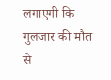लगाएगी कि गुलजार की मौत से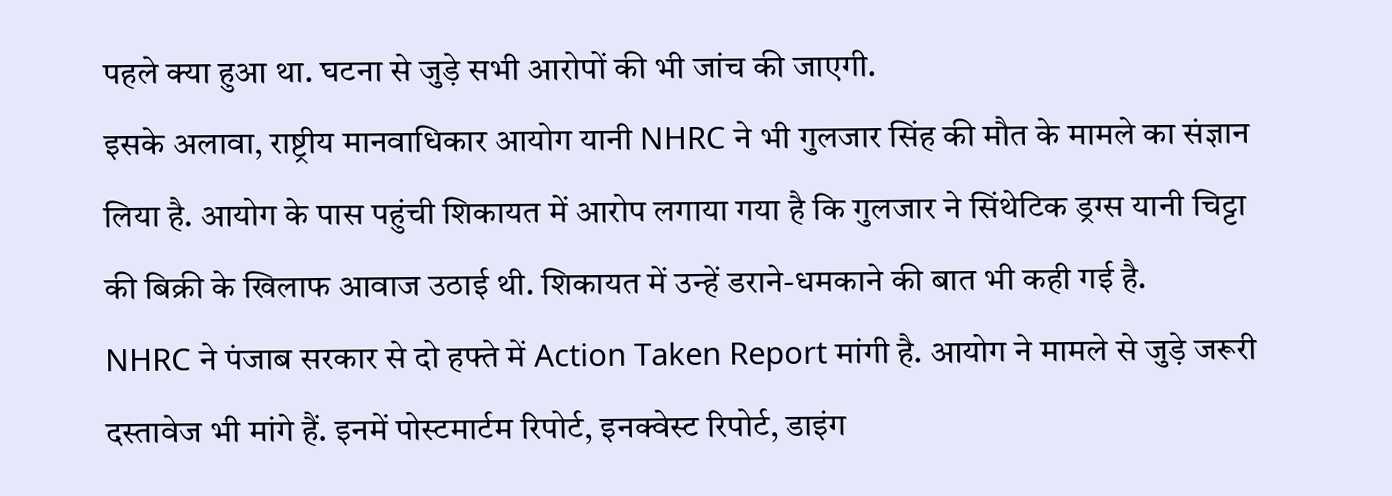पहले क्या हुआ था. घटना से जुड़े सभी आरोपों की भी जांच की जाएगी.
इसके अलावा, राष्ट्रीय मानवाधिकार आयोग यानी NHRC ने भी गुलजार सिंह की मौत के मामले का संज्ञान लिया है. आयोग के पास पहुंची शिकायत में आरोप लगाया गया है कि गुलजार ने सिंथेटिक ड्रग्स यानी चिट्टा की बिक्री के खिलाफ आवाज उठाई थी. शिकायत में उन्हें डराने-धमकाने की बात भी कही गई है.
NHRC ने पंजाब सरकार से दो हफ्ते में Action Taken Report मांगी है. आयोग ने मामले से जुड़े जरूरी दस्तावेज भी मांगे हैं. इनमें पोस्टमार्टम रिपोर्ट, इनक्वेस्ट रिपोर्ट, डाइंग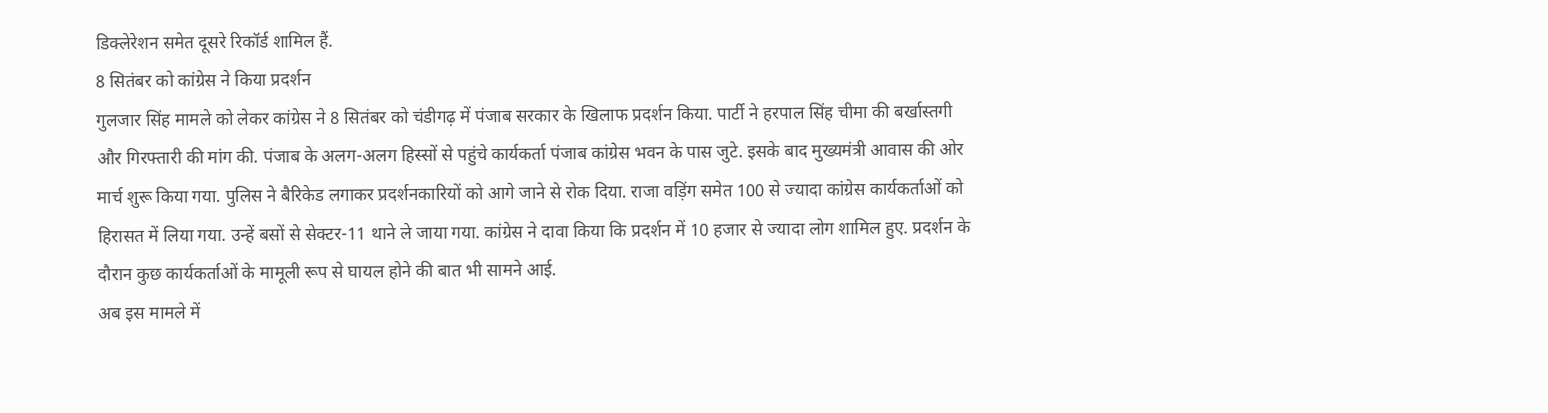डिक्लेरेशन समेत दूसरे रिकॉर्ड शामिल हैं.
8 सितंबर को कांग्रेस ने किया प्रदर्शन
गुलजार सिंह मामले को लेकर कांग्रेस ने 8 सितंबर को चंडीगढ़ में पंजाब सरकार के खिलाफ प्रदर्शन किया. पार्टी ने हरपाल सिंह चीमा की बर्खास्तगी और गिरफ्तारी की मांग की. पंजाब के अलग-अलग हिस्सों से पहुंचे कार्यकर्ता पंजाब कांग्रेस भवन के पास जुटे. इसके बाद मुख्यमंत्री आवास की ओर मार्च शुरू किया गया. पुलिस ने बैरिकेड लगाकर प्रदर्शनकारियों को आगे जाने से रोक दिया. राजा वड़िंग समेत 100 से ज्यादा कांग्रेस कार्यकर्ताओं को हिरासत में लिया गया. उन्हें बसों से सेक्टर-11 थाने ले जाया गया. कांग्रेस ने दावा किया कि प्रदर्शन में 10 हजार से ज्यादा लोग शामिल हुए. प्रदर्शन के दौरान कुछ कार्यकर्ताओं के मामूली रूप से घायल होने की बात भी सामने आई.
अब इस मामले में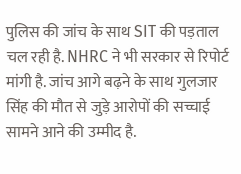पुलिस की जांच के साथ SIT की पड़ताल चल रही है. NHRC ने भी सरकार से रिपोर्ट मांगी है. जांच आगे बढ़ने के साथ गुलजार सिंह की मौत से जुड़े आरोपों की सच्चाई सामने आने की उम्मीद है.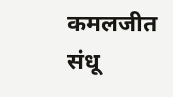कमलजीत संधू